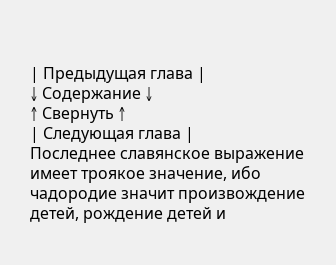| Предыдущая глава |
↓ Содержание ↓
↑ Свернуть ↑
| Следующая глава |
Последнее славянское выражение имеет троякое значение, ибо чадородие значит произвождение детей, рождение детей и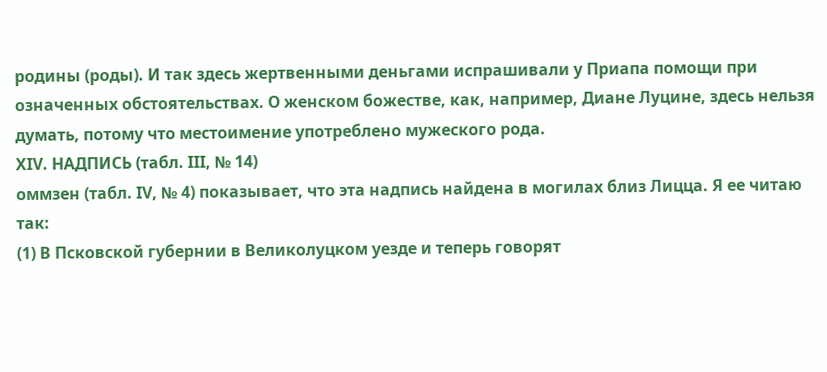родины (роды). И так здесь жертвенными деньгами испрашивали у Приапа помощи при означенных обстоятельствах. О женском божестве, как, например, Диане Луцине, здесь нельзя думать, потому что местоимение употреблено мужеского рода.
XIV. НАДПИСЬ (табл. III, № 14)
оммзен (табл. IV, № 4) показывает, что эта надпись найдена в могилах близ Лицца. Я ее читаю так:
(1) В Псковской губернии в Великолуцком уезде и теперь говорят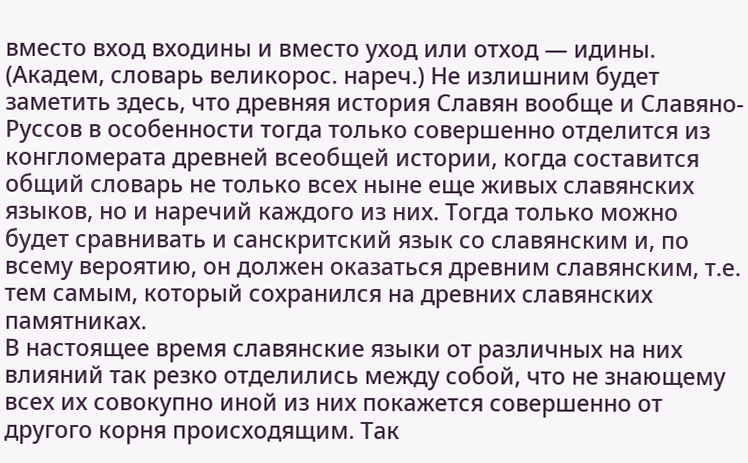вместо вход входины и вместо уход или отход — идины. (Академ, словарь великорос. нареч.) Не излишним будет заметить здесь, что древняя история Славян вообще и Славяно-Руссов в особенности тогда только совершенно отделится из конгломерата древней всеобщей истории, когда составится общий словарь не только всех ныне еще живых славянских языков, но и наречий каждого из них. Тогда только можно будет сравнивать и санскритский язык со славянским и, по всему вероятию, он должен оказаться древним славянским, т.е. тем самым, который сохранился на древних славянских памятниках.
В настоящее время славянские языки от различных на них влияний так резко отделились между собой, что не знающему всех их совокупно иной из них покажется совершенно от другого корня происходящим. Так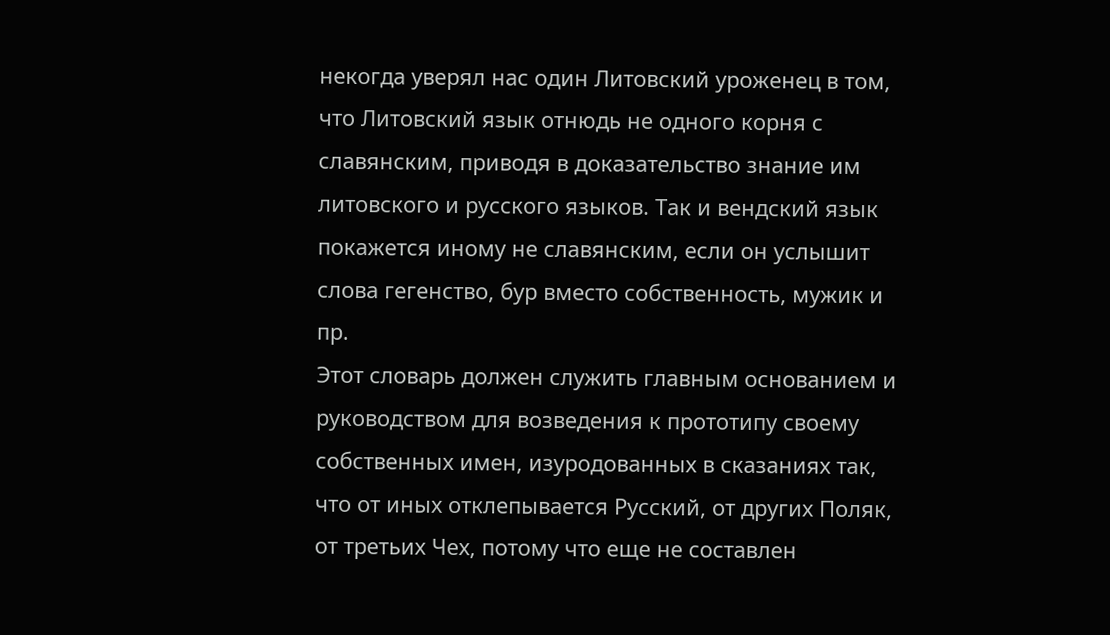некогда уверял нас один Литовский уроженец в том, что Литовский язык отнюдь не одного корня с славянским, приводя в доказательство знание им литовского и русского языков. Так и вендский язык покажется иному не славянским, если он услышит слова гегенство, бур вместо собственность, мужик и пр.
Этот словарь должен служить главным основанием и руководством для возведения к прототипу своему собственных имен, изуродованных в сказаниях так, что от иных отклепывается Русский, от других Поляк, от третьих Чех, потому что еще не составлен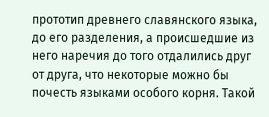прототип древнего славянского языка, до его разделения, а происшедшие из него наречия до того отдалились друг от друга, что некоторые можно бы почесть языками особого корня. Такой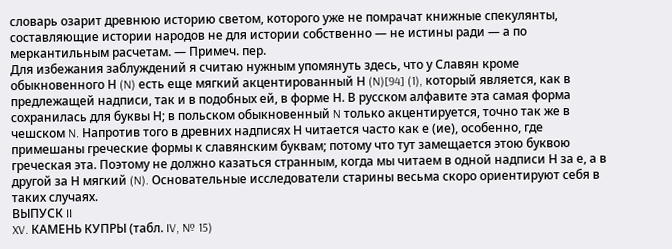словарь озарит древнюю историю светом, которого уже не помрачат книжные спекулянты, составляющие истории народов не для истории собственно — не истины ради — а по меркантильным расчетам. — Примеч. пер.
Для избежания заблуждений я считаю нужным упомянуть здесь, что у Славян кроме обыкновенного Н (N) есть еще мягкий акцентированный Н (N)[94] (1), который является, как в предлежащей надписи, так и в подобных ей, в форме Н. В русском алфавите эта самая форма сохранилась для буквы Н; в польском обыкновенный N только акцентируется, точно так же в чешском N. Напротив того в древних надписях Н читается часто как е (ие), особенно, где примешаны греческие формы к славянским буквам; потому что тут замещается этою буквою греческая эта. Поэтому не должно казаться странным, когда мы читаем в одной надписи Н за е, а в другой за Н мягкий (N). Основательные исследователи старины весьма скоро ориентируют себя в таких случаях.
ВЫПУСК II
XV. КАМЕНЬ КУПРЫ (табл. IV, № 15)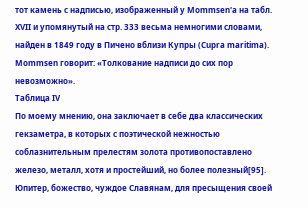тот камень с надписью, изображенный у Mommsen'a на табл. XVII и упомянутый на стр. 333 весьма немногими словами, найден в 1849 году в Пичено вблизи Купры (Cupra maritima). Mommsen говорит: «Толкование надписи до сих пор невозможно».
Таблица IV
По моему мнению, она заключает в себе два классических гекзаметра, в которых с поэтической нежностью соблазнительным прелестям золота противопоставлено железо, металл, хотя и простейший, но более полезный[95].
Юпитер, божество, чуждое Славянам, для пресыщения своей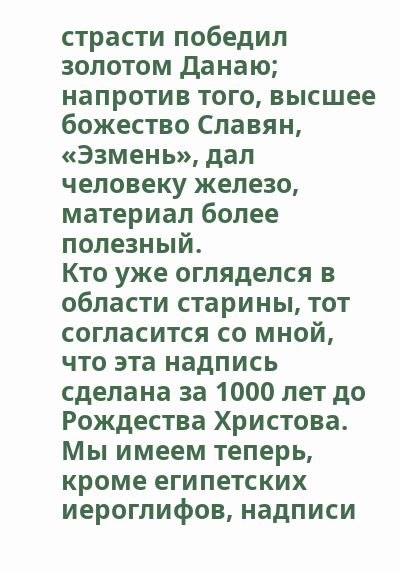страсти победил золотом Данаю; напротив того, высшее божество Славян, «Эзмень», дал человеку железо, материал более полезный.
Кто уже огляделся в области старины, тот согласится со мной, что эта надпись сделана за 1000 лет до Рождества Христова. Мы имеем теперь, кроме египетских иероглифов, надписи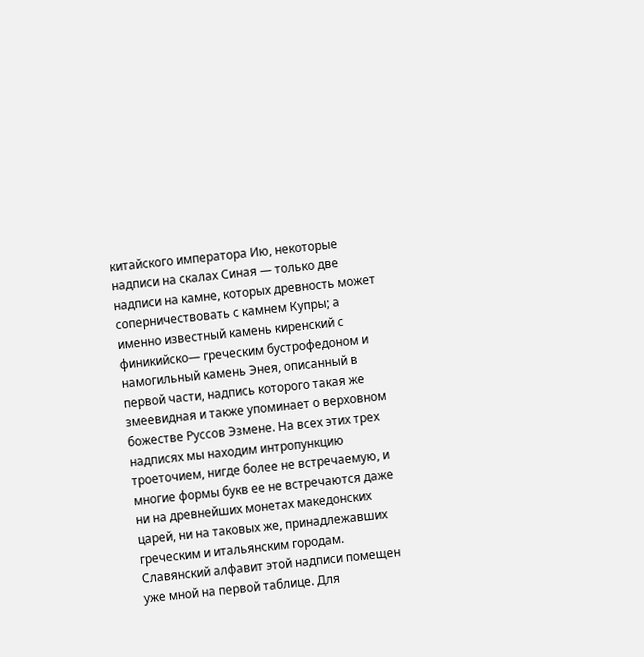китайского императора Ию, некоторые надписи на скалах Синая — только две надписи на камне, которых древность может соперничествовать с камнем Купры; а именно известный камень киренский с финикийско— греческим бустрофедоном и намогильный камень Энея, описанный в первой части, надпись которого такая же змеевидная и также упоминает о верховном божестве Руссов Эзмене. На всех этих трех надписях мы находим интропункцию троеточием, нигде более не встречаемую, и многие формы букв ее не встречаются даже ни на древнейших монетах македонских царей, ни на таковых же, принадлежавших греческим и итальянским городам. Славянский алфавит этой надписи помещен уже мной на первой таблице. Для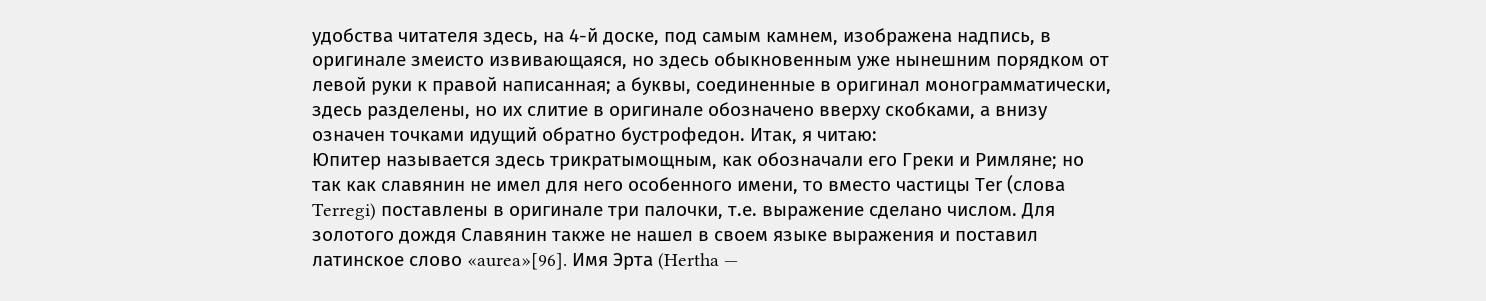удобства читателя здесь, на 4-й доске, под самым камнем, изображена надпись, в оригинале змеисто извивающаяся, но здесь обыкновенным уже нынешним порядком от левой руки к правой написанная; а буквы, соединенные в оригинал монограмматически, здесь разделены, но их слитие в оригинале обозначено вверху скобками, а внизу означен точками идущий обратно бустрофедон. Итак, я читаю:
Юпитер называется здесь трикратымощным, как обозначали его Греки и Римляне; но так как славянин не имел для него особенного имени, то вместо частицы Теr (слова Terregi) поставлены в оригинале три палочки, т.е. выражение сделано числом. Для золотого дождя Славянин также не нашел в своем языке выражения и поставил латинское слово «aurea»[96]. Имя Эрта (Hertha —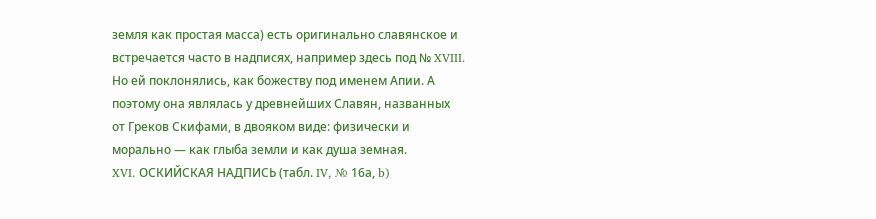земля как простая масса) есть оригинально славянское и встречается часто в надписях, например здесь под № XVIII. Но ей поклонялись, как божеству под именем Апии. А поэтому она являлась у древнейших Славян, названных от Греков Скифами, в двояком виде: физически и морально — как глыба земли и как душа земная.
XVI. ОСКИЙСКАЯ НАДПИСЬ (табл. IV, № 16а, b)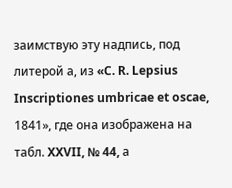заимствую эту надпись, под литерой а, из «C. R. Lepsius Inscriptiones umbricae et oscae, 1841», где она изображена на табл. XXVII, № 44, а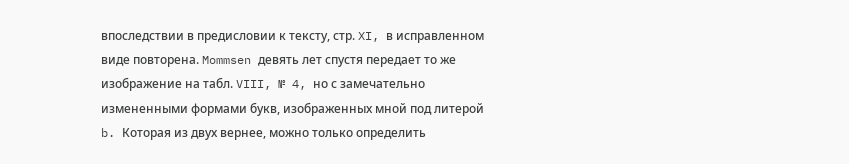впоследствии в предисловии к тексту, стр. XI, в исправленном виде повторена. Mommsen девять лет спустя передает то же изображение на табл. VIII, № 4, но с замечательно измененными формами букв, изображенных мной под литерой b. Которая из двух вернее, можно только определить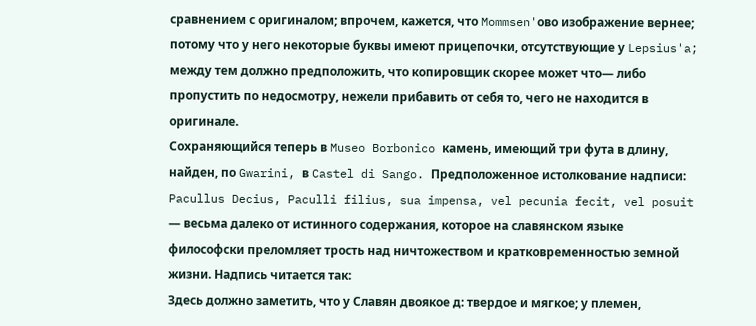сравнением с оригиналом; впрочем, кажется, что Mommsen'ово изображение вернее; потому что у него некоторые буквы имеют прицепочки, отсутствующие у Lepsius'a; между тем должно предположить, что копировщик скорее может что— либо пропустить по недосмотру, нежели прибавить от себя то, чего не находится в оригинале.
Сохраняющийся теперь в Museo Borbonico камень, имеющий три фута в длину, найден, по Gwarini, в Castel di Sango. Предположенное истолкование надписи: Pacullus Decius, Paculli filius, sua impensa, vel pecunia fecit, vel posuit — весьма далеко от истинного содержания, которое на славянском языке философски преломляет трость над ничтожеством и кратковременностью земной жизни. Надпись читается так:
Здесь должно заметить, что у Славян двоякое д: твердое и мягкое; у племен,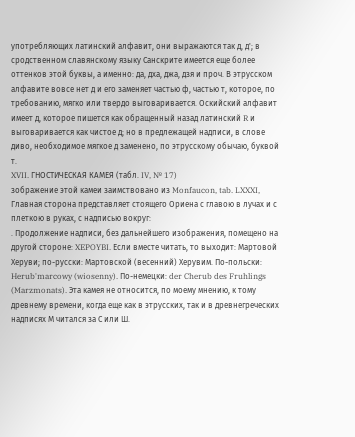употребляющих латинский алфавит, они выражаются так д, д'; в сродственном славянскому языку Санскрите имеется еще более оттенков этой буквы, а именно: да, дха, джа, дзя и проч. В этрусском алфавите вовсе нет д и его заменяет частью ф, частью т, которое, по требованию, мягко или твердо выговаривается. Оскийский алфавит имеет д, которое пишется как обращенный назад латинский R и выговаривается как чистое д; но в предлежащей надписи, в слове диво, необходимое мягкое д заменено, по этрусскому обычаю, буквой т.
XVII. ГНОСТИЧЕСКАЯ КАМЕЯ (табл. IV, № 17)
зображение этой камеи заимствовано из Monfaucon, tab. LXXXI, Главная сторона представляет стоящего Ориена с главою в лучах и с плеткою в руках, с надписью вокруг:
. Продолжение надписи, без дальнейшего изображения, помещено на другой стороне: XEPOYBI. Если вместе читать, то выходит: Мартовой Херуви; по-русски: Мартовской (весенний) Херувим. По-польски: Herub'marcowy (wiosenny). По-немецки: der Cherub des Fruhlings (Marzmonats). Эта камея не относится, по моему мнению, к тому древнему времени, когда еще как в этрусских, так и в древнегреческих надписях М читался за С или Ш.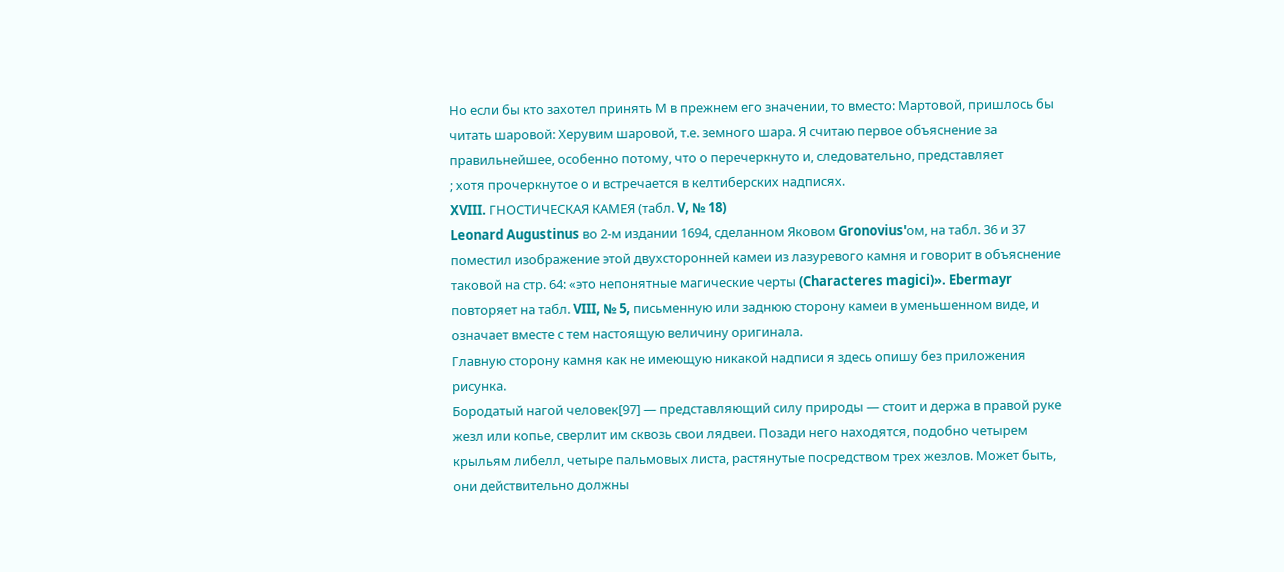Но если бы кто захотел принять М в прежнем его значении, то вместо: Мартовой, пришлось бы читать шаровой: Херувим шаровой, т.е. земного шара. Я считаю первое объяснение за правильнейшее, особенно потому, что о перечеркнуто и, следовательно, представляет
; хотя прочеркнутое о и встречается в келтиберских надписях.
XVIII. ГНОСТИЧЕСКАЯ КАМЕЯ (табл. V, № 18)
Leonard Augustinus во 2-м издании 1694, сделанном Яковом Gronovius'ом, на табл. 36 и 37 поместил изображение этой двухсторонней камеи из лазуревого камня и говорит в объяснение таковой на стр. 64: «это непонятные магические черты (Characteres magici)». Ebermayr повторяет на табл. VIII, № 5, письменную или заднюю сторону камеи в уменьшенном виде, и означает вместе с тем настоящую величину оригинала.
Главную сторону камня как не имеющую никакой надписи я здесь опишу без приложения рисунка.
Бородатый нагой человек[97] — представляющий силу природы — стоит и держа в правой руке жезл или копье, сверлит им сквозь свои лядвеи. Позади него находятся, подобно четырем крыльям либелл, четыре пальмовых листа, растянутые посредством трех жезлов. Может быть, они действительно должны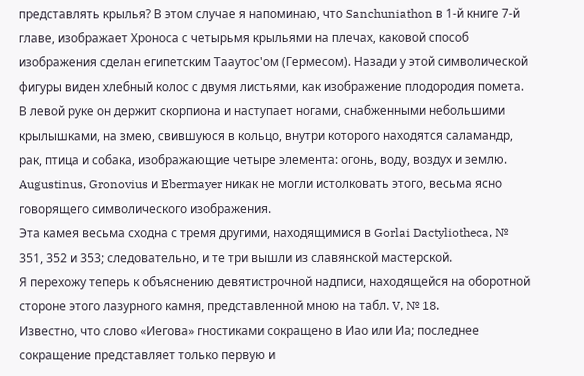представлять крылья? В этом случае я напоминаю, что Sanchuniathon в 1-й книге 7-й главе, изображает Хроноса с четырьмя крыльями на плечах, каковой способ изображения сделан египетским Тааутос'ом (Гермесом). Назади у этой символической фигуры виден хлебный колос с двумя листьями, как изображение плодородия помета. В левой руке он держит скорпиона и наступает ногами, снабженными небольшими крылышками, на змею, свившуюся в кольцо, внутри которого находятся саламандр, рак, птица и собака, изображающие четыре элемента: огонь, воду, воздух и землю. Augustinus, Gronovius и Ebermayer никак не могли истолковать этого, весьма ясно говорящего символического изображения.
Эта камея весьма сходна с тремя другими, находящимися в Gorlai Dactyliotheca, № 351, 352 и 353; следовательно, и те три вышли из славянской мастерской.
Я перехожу теперь к объяснению девятистрочной надписи, находящейся на оборотной стороне этого лазурного камня, представленной мною на табл. V, № 18.
Известно, что слово «Иегова» гностиками сокращено в Иао или Иа; последнее сокращение представляет только первую и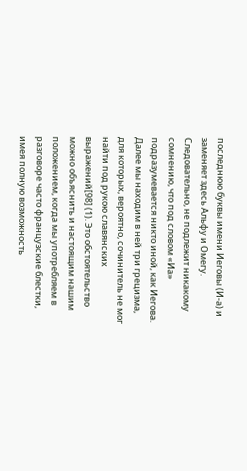последнюю буквы имени Иеговы (И-а) и заменяет здесь Альфу и Омегу. Следовательно, не подлежит никакому сомнению, что под словом «Иа» подразумевается никто иной, как Иегова. Далее мы находим в ней три грецизма, для которых, вероятно, сочинитель не мог найти под рукою славянских выражений[98] (1). Это обстоятельство можно объяснить и настоящим нашим положением, когда мы употребляем в разговоре часто французские блестки, имея полную возможность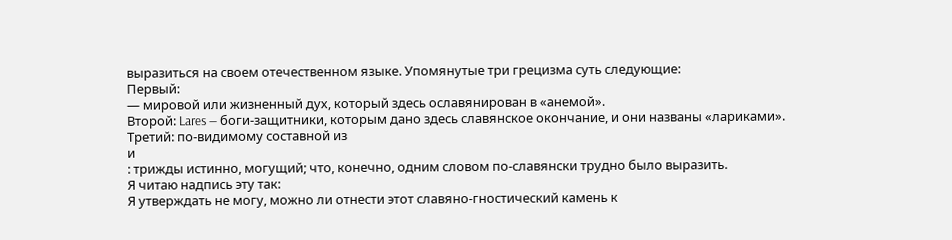выразиться на своем отечественном языке. Упомянутые три грецизма суть следующие:
Первый:
— мировой или жизненный дух, который здесь ославянирован в «анемой».
Второй: Lares — боги-защитники, которым дано здесь славянское окончание, и они названы «лариками».
Третий: по-видимому составной из
и
: трижды истинно, могущий; что, конечно, одним словом по-славянски трудно было выразить.
Я читаю надпись эту так:
Я утверждать не могу, можно ли отнести этот славяно-гностический камень к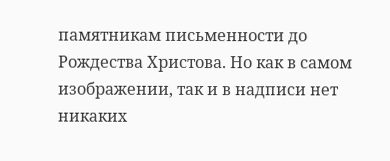памятникам письменности до Рождества Христова. Но как в самом изображении, так и в надписи нет никаких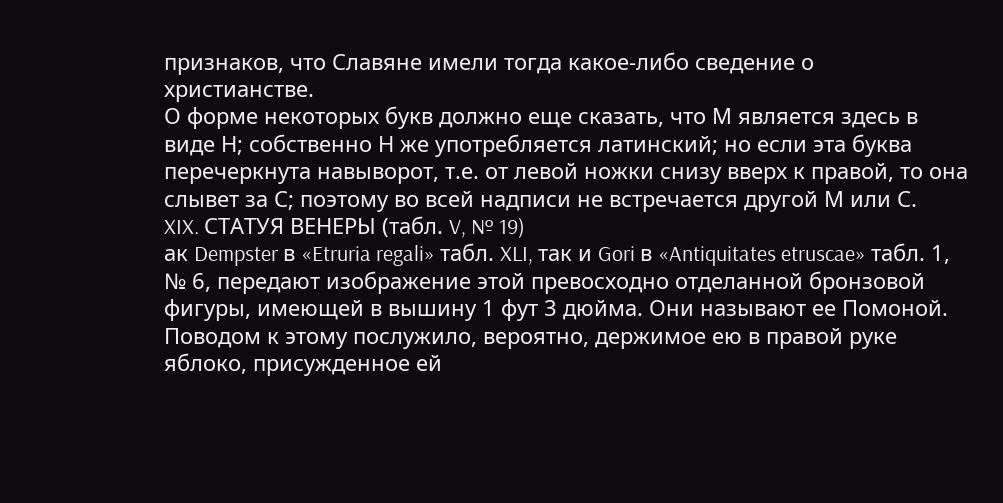признаков, что Славяне имели тогда какое-либо сведение о христианстве.
О форме некоторых букв должно еще сказать, что М является здесь в виде Н; собственно Н же употребляется латинский; но если эта буква перечеркнута навыворот, т.е. от левой ножки снизу вверх к правой, то она слывет за С; поэтому во всей надписи не встречается другой М или С.
XIX. СТАТУЯ ВЕНЕРЫ (табл. V, № 19)
ак Dempster в «Etruria regali» табл. XLI, так и Gori в «Antiquitates etruscae» табл. 1, № 6, передают изображение этой превосходно отделанной бронзовой фигуры, имеющей в вышину 1 фут 3 дюйма. Они называют ее Помоной. Поводом к этому послужило, вероятно, держимое ею в правой руке яблоко, присужденное ей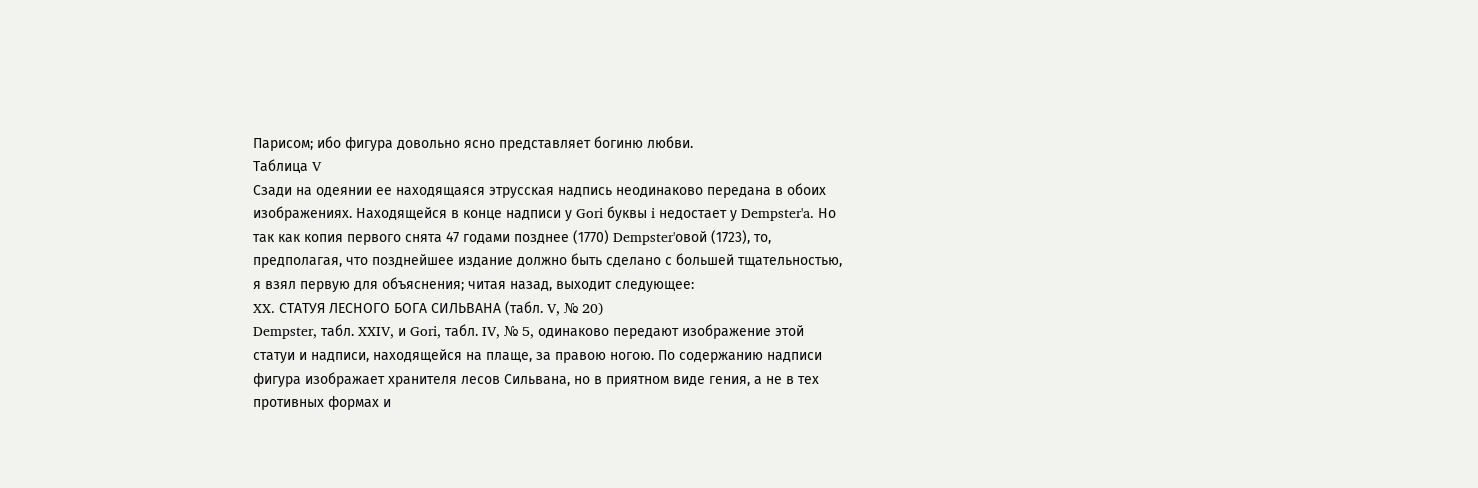Парисом; ибо фигура довольно ясно представляет богиню любви.
Таблица V
Сзади на одеянии ее находящаяся этрусская надпись неодинаково передана в обоих изображениях. Находящейся в конце надписи у Gori буквы i недостает у Dempster'a. Но так как копия первого снята 47 годами позднее (1770) Dempster'овой (1723), то, предполагая, что позднейшее издание должно быть сделано с большей тщательностью, я взял первую для объяснения; читая назад, выходит следующее:
XX. СТАТУЯ ЛЕСНОГО БОГА СИЛЬВАНА (табл. V, № 20)
Dempster, табл. XXIV, и Gori, табл. IV, № 5, одинаково передают изображение этой статуи и надписи, находящейся на плаще, за правою ногою. По содержанию надписи фигура изображает хранителя лесов Сильвана, но в приятном виде гения, а не в тех противных формах и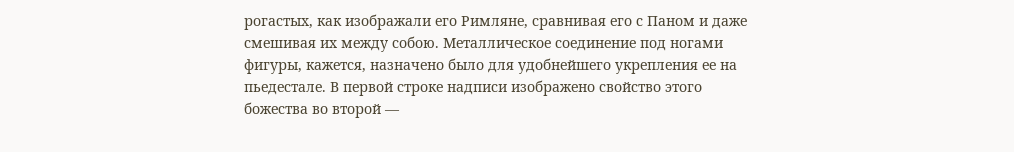рогастых, как изображали его Римляне, сравнивая его с Паном и даже смешивая их между собою. Металлическое соединение под ногами фигуры, кажется, назначено было для удобнейшего укрепления ее на пьедестале. В первой строке надписи изображено свойство этого божества во второй —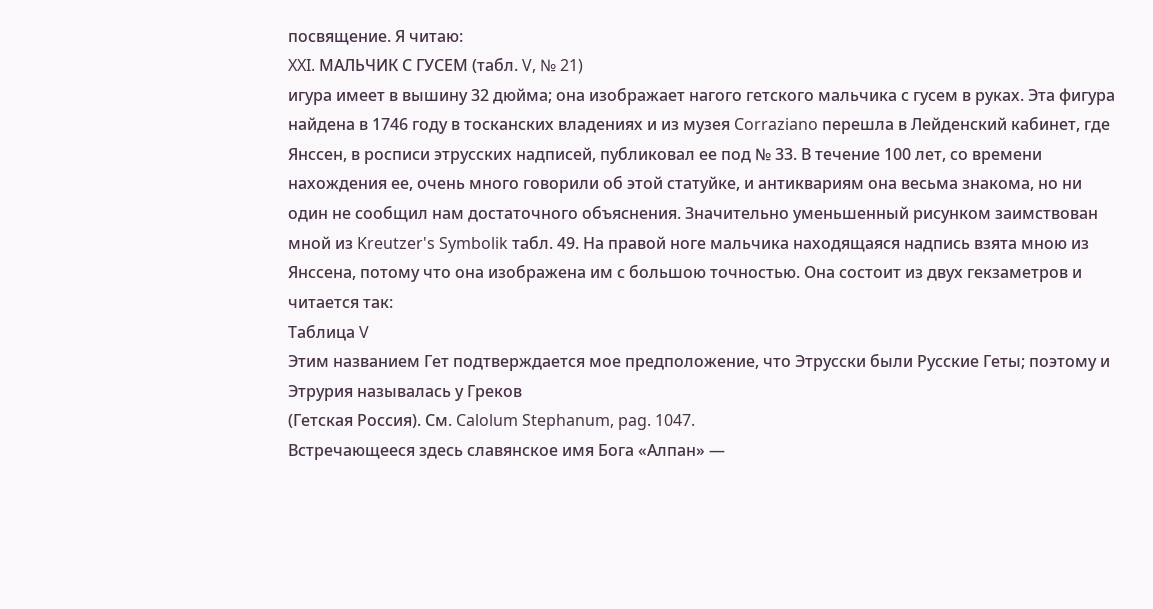посвящение. Я читаю:
XXI. МАЛЬЧИК С ГУСЕМ (табл. V, № 21)
игура имеет в вышину 32 дюйма; она изображает нагого гетского мальчика с гусем в руках. Эта фигура найдена в 1746 году в тосканских владениях и из музея Corraziano перешла в Лейденский кабинет, где Янссен, в росписи этрусских надписей, публиковал ее под № 33. В течение 100 лет, со времени нахождения ее, очень много говорили об этой статуйке, и антиквариям она весьма знакома, но ни один не сообщил нам достаточного объяснения. Значительно уменьшенный рисунком заимствован мной из Kreutzer's Symbolik табл. 49. На правой ноге мальчика находящаяся надпись взята мною из Янссена, потому что она изображена им с большою точностью. Она состоит из двух гекзаметров и читается так:
Таблица V
Этим названием Гет подтверждается мое предположение, что Этрусски были Русские Геты; поэтому и Этрурия называлась у Греков
(Гетская Россия). См. Calolum Stephanum, pag. 1047.
Встречающееся здесь славянское имя Бога «Алпан» —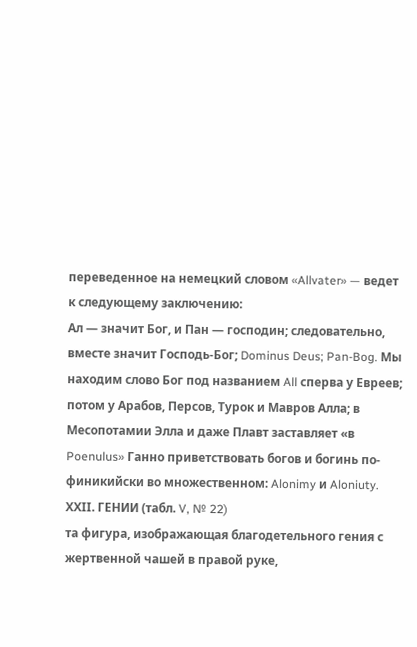переведенное на немецкий словом «Allvater» — ведет к следующему заключению:
Ал — значит Бог, и Пан — господин; следовательно, вместе значит Господь-Бог; Dominus Deus; Pan-Bog. Мы находим слово Бог под названием All сперва у Евреев; потом у Арабов, Персов, Турок и Мавров Алла; в Месопотамии Элла и даже Плавт заставляет «в Poenulus» Ганно приветствовать богов и богинь по-финикийски во множественном: Alonimy и Aloniuty.
ХХII. ГЕНИИ (табл. V, № 22)
та фигура, изображающая благодетельного гения с жертвенной чашей в правой руке,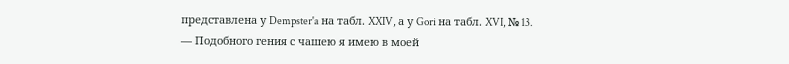представлена у Dempster'a на табл. XXIV, а у Gori на табл. XVI, № 13. — Подобного гения с чашею я имею в моей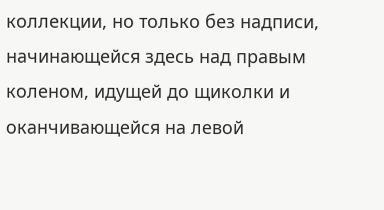коллекции, но только без надписи, начинающейся здесь над правым коленом, идущей до щиколки и оканчивающейся на левой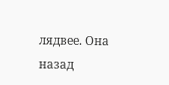лядвее. Она назад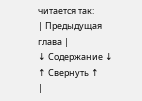читается так:
| Предыдущая глава |
↓ Содержание ↓
↑ Свернуть ↑
|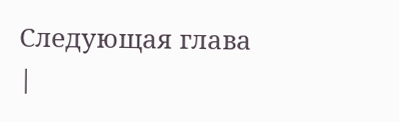Следующая глава |